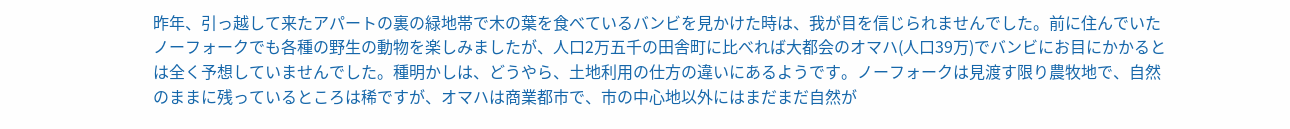昨年、引っ越して来たアパートの裏の緑地帯で木の葉を食べているバンビを見かけた時は、我が目を信じられませんでした。前に住んでいたノーフォークでも各種の野生の動物を楽しみましたが、人口2万五千の田舎町に比べれば大都会のオマハ(人口39万)でバンビにお目にかかるとは全く予想していませんでした。種明かしは、どうやら、土地利用の仕方の違いにあるようです。ノーフォークは見渡す限り農牧地で、自然のままに残っているところは稀ですが、オマハは商業都市で、市の中心地以外にはまだまだ自然が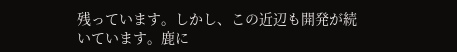残っています。しかし、この近辺も開発が続いています。鹿に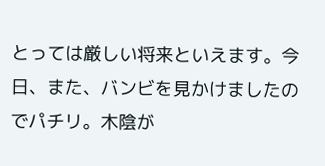とっては厳しい将来といえます。今日、また、バンビを見かけましたのでパチリ。木陰が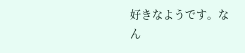好きなようです。なん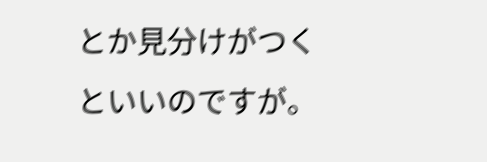とか見分けがつくといいのですが。